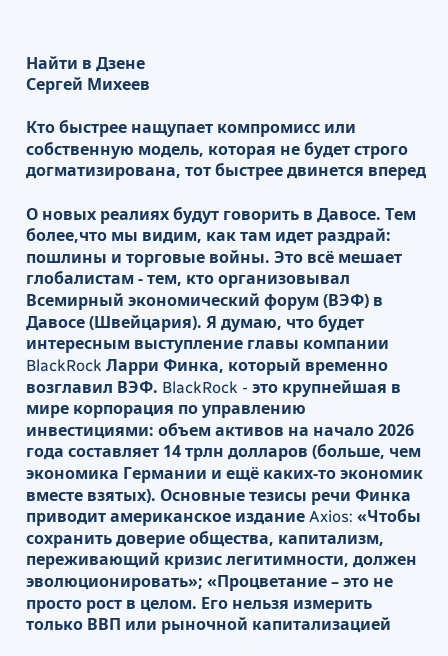Найти в Дзене
Сергей Михеев

Кто быстрее нащупает компромисс или собственную модель, которая не будет строго догматизирована, тот быстрее двинется вперед

О новых реалиях будут говорить в Давосе. Тем более,что мы видим, как там идет раздрай: пошлины и торговые войны. Это всё мешает глобалистам - тем, кто организовывал Всемирный экономический форум (ВЭФ) в Давосе (Швейцария). Я думаю, что будет интересным выступление главы компании BlackRock Ларри Финка, который временно возглавил ВЭФ. BlackRock - это крупнейшая в мире корпорация по управлению инвестициями: объем активов на начало 2026 года составляет 14 трлн долларов (больше, чем экономика Германии и ещё каких-то экономик вместе взятых). Основные тезисы речи Финка приводит американское издание Axios: «Чтобы сохранить доверие общества, капитализм, переживающий кризис легитимности, должен эволюционировать»; «Процветание – это не просто рост в целом. Его нельзя измерить только ВВП или рыночной капитализацией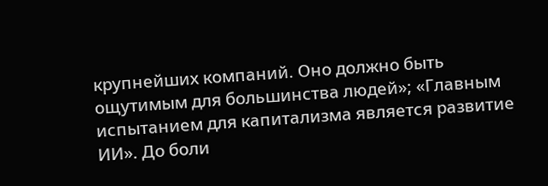крупнейших компаний. Оно должно быть ощутимым для большинства людей»; «Главным испытанием для капитализма является развитие ИИ». До боли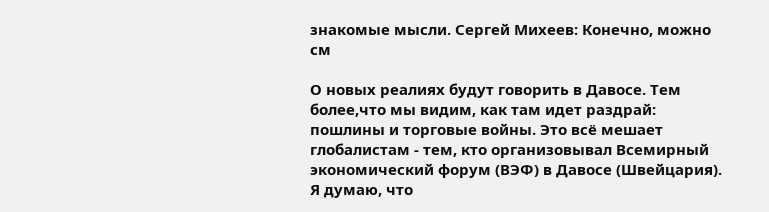знакомые мысли. Сергей Михеев: Конечно, можно см

О новых реалиях будут говорить в Давосе. Тем более,что мы видим, как там идет раздрай: пошлины и торговые войны. Это всё мешает глобалистам - тем, кто организовывал Всемирный экономический форум (ВЭФ) в Давосе (Швейцария). Я думаю, что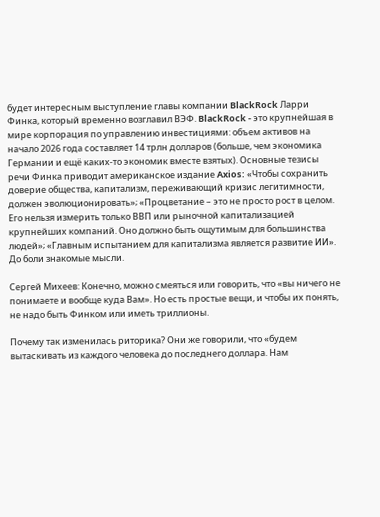будет интересным выступление главы компании BlackRock Ларри Финка, который временно возглавил ВЭФ. BlackRock - это крупнейшая в мире корпорация по управлению инвестициями: объем активов на начало 2026 года составляет 14 трлн долларов (больше, чем экономика Германии и ещё каких-то экономик вместе взятых). Основные тезисы речи Финка приводит американское издание Axios: «Чтобы сохранить доверие общества, капитализм, переживающий кризис легитимности, должен эволюционировать»; «Процветание – это не просто рост в целом. Его нельзя измерить только ВВП или рыночной капитализацией крупнейших компаний. Оно должно быть ощутимым для большинства людей»; «Главным испытанием для капитализма является развитие ИИ». До боли знакомые мысли.

Сергей Михеев: Конечно, можно смеяться или говорить, что «вы ничего не понимаете и вообще куда Вам». Но есть простые вещи, и чтобы их понять, не надо быть Финком или иметь триллионы.

Почему так изменилась риторика? Они же говорили, что «будем вытаскивать из каждого человека до последнего доллара. Нам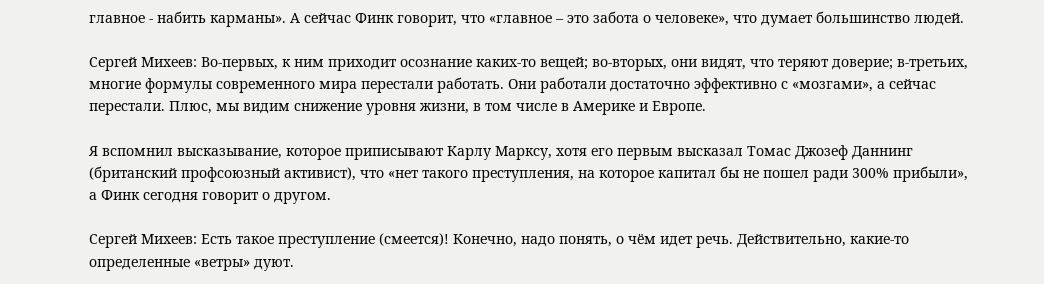главное - набить карманы». А сейчас Финк говорит, что «главное – это забота о человеке», что думает большинство людей.

Сергей Михеев: Во-первых, к ним приходит осознание каких-то вещей; во-вторых, они видят, что теряют доверие; в-третьих, многие формулы современного мира перестали работать. Они работали достаточно эффективно с «мозгами», а сейчас перестали. Плюс, мы видим снижение уровня жизни, в том числе в Америке и Европе.

Я вспомнил высказывание, которое приписывают Карлу Марксу, хотя его первым высказал Томас Джозеф Даннинг (британский профсоюзный активист), что «нет такого преступления, на которое капитал бы не пошел ради 300% прибыли», а Финк сегодня говорит о другом.

Сергей Михеев: Есть такое преступление (смеется)! Конечно, надо понять, о чём идет речь. Действительно, какие-то определенные «ветры» дуют.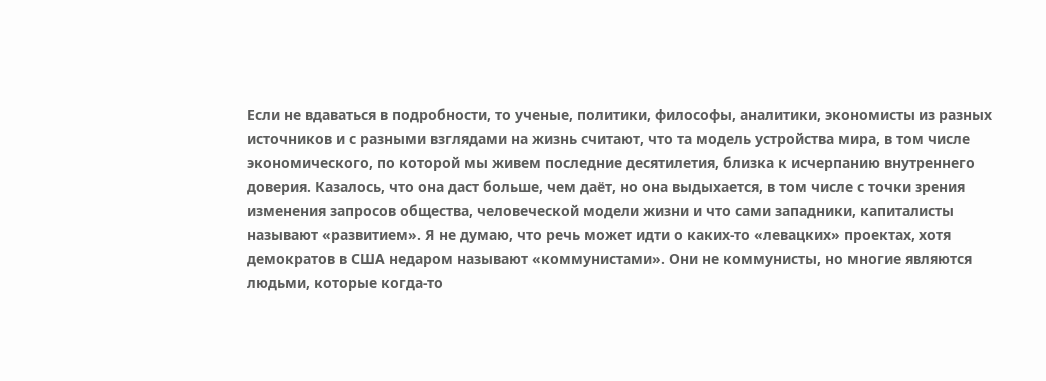Если не вдаваться в подробности, то ученые, политики, философы, аналитики, экономисты из разных источников и с разными взглядами на жизнь считают, что та модель устройства мира, в том числе экономического, по которой мы живем последние десятилетия, близка к исчерпанию внутреннего доверия. Казалось, что она даст больше, чем даёт, но она выдыхается, в том числе с точки зрения изменения запросов общества, человеческой модели жизни и что сами западники, капиталисты называют «развитием». Я не думаю, что речь может идти о каких-то «левацких» проектах, хотя демократов в США недаром называют «коммунистами». Они не коммунисты, но многие являются людьми, которые когда-то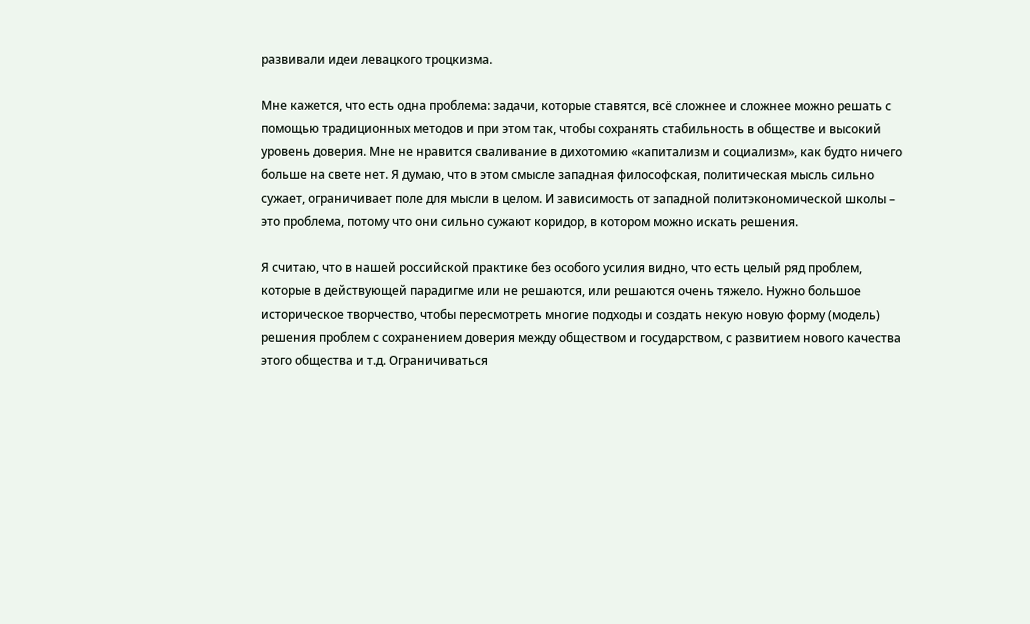развивали идеи левацкого троцкизма.

Мне кажется, что есть одна проблема: задачи, которые ставятся, всё сложнее и сложнее можно решать с помощью традиционных методов и при этом так, чтобы сохранять стабильность в обществе и высокий уровень доверия. Мне не нравится сваливание в дихотомию «капитализм и социализм», как будто ничего больше на свете нет. Я думаю, что в этом смысле западная философская, политическая мысль сильно сужает, ограничивает поле для мысли в целом. И зависимость от западной политэкономической школы – это проблема, потому что они сильно сужают коридор, в котором можно искать решения.

Я считаю, что в нашей российской практике без особого усилия видно, что есть целый ряд проблем, которые в действующей парадигме или не решаются, или решаются очень тяжело. Нужно большое историческое творчество, чтобы пересмотреть многие подходы и создать некую новую форму (модель) решения проблем с сохранением доверия между обществом и государством, с развитием нового качества этого общества и т.д. Ограничиваться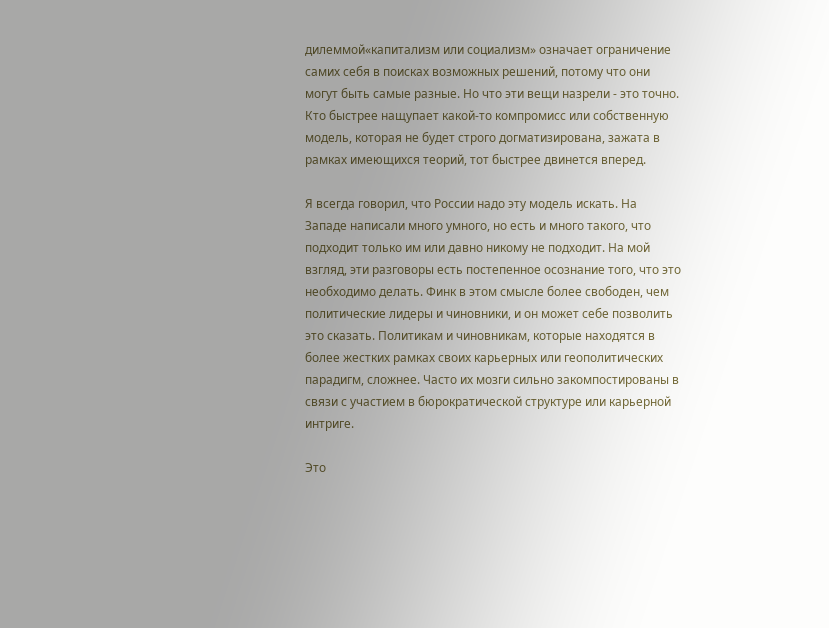дилеммой«капитализм или социализм» означает ограничение самих себя в поисках возможных решений, потому что они могут быть самые разные. Но что эти вещи назрели - это точно. Кто быстрее нащупает какой-то компромисс или собственную модель, которая не будет строго догматизирована, зажата в рамках имеющихся теорий, тот быстрее двинется вперед.

Я всегда говорил, что России надо эту модель искать. На Западе написали много умного, но есть и много такого, что подходит только им или давно никому не подходит. На мой взгляд, эти разговоры есть постепенное осознание того, что это необходимо делать. Финк в этом смысле более свободен, чем политические лидеры и чиновники, и он может себе позволить это сказать. Политикам и чиновникам, которые находятся в более жестких рамках своих карьерных или геополитических парадигм, сложнее. Часто их мозги сильно закомпостированы в связи с участием в бюрократической структуре или карьерной интриге.

Это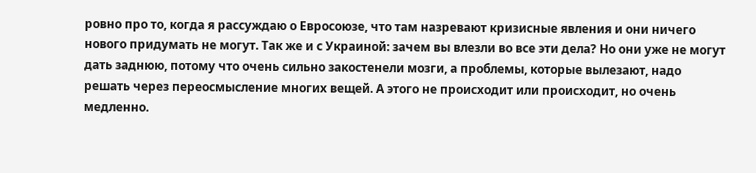ровно про то, когда я рассуждаю о Евросоюзе, что там назревают кризисные явления и они ничего нового придумать не могут. Так же и с Украиной: зачем вы влезли во все эти дела? Но они уже не могут дать заднюю, потому что очень сильно закостенели мозги, а проблемы, которые вылезают, надо решать через переосмысление многих вещей. А этого не происходит или происходит, но очень медленно.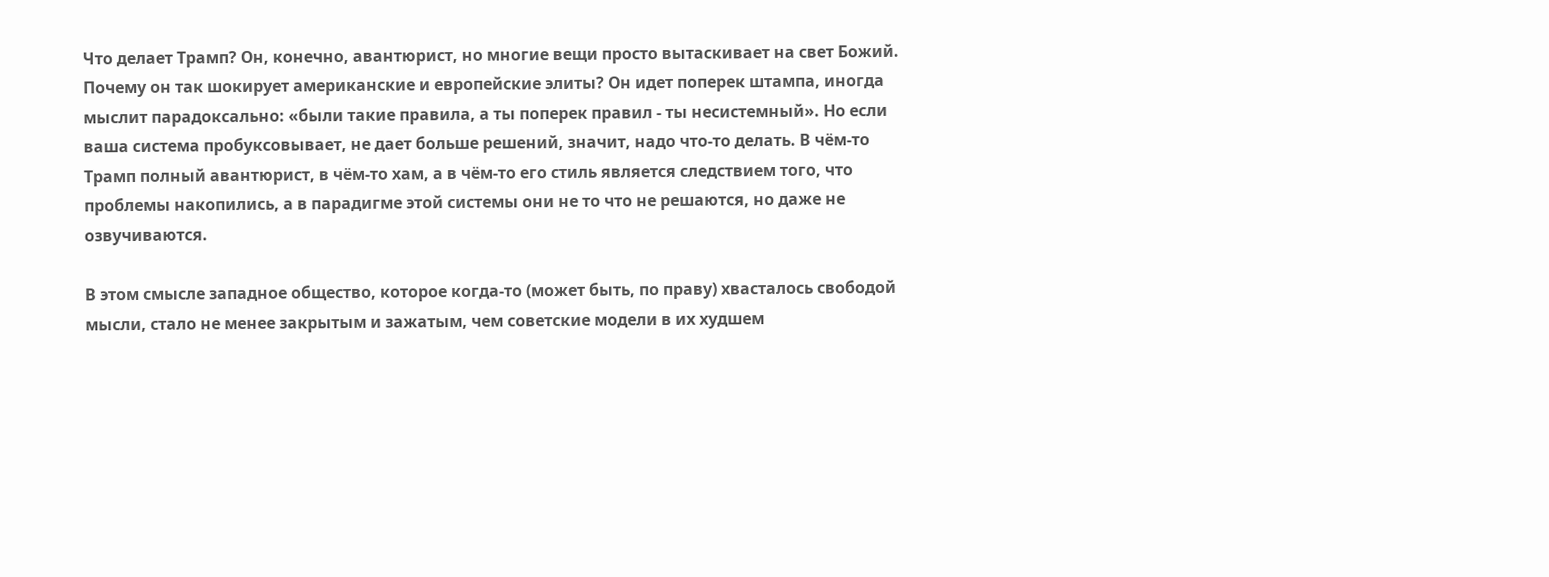Что делает Трамп? Он, конечно, авантюрист, но многие вещи просто вытаскивает на свет Божий. Почему он так шокирует американские и европейские элиты? Он идет поперек штампа, иногда мыслит парадоксально: «были такие правила, а ты поперек правил - ты несистемный». Но если ваша система пробуксовывает, не дает больше решений, значит, надо что-то делать. В чём-то Трамп полный авантюрист, в чём-то хам, а в чём-то его стиль является следствием того, что проблемы накопились, а в парадигме этой системы они не то что не решаются, но даже не озвучиваются.

В этом смысле западное общество, которое когда-то (может быть, по праву) хвасталось свободой мысли, стало не менее закрытым и зажатым, чем советские модели в их худшем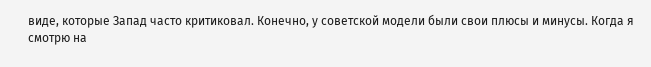виде, которые Запад часто критиковал. Конечно, у советской модели были свои плюсы и минусы. Когда я смотрю на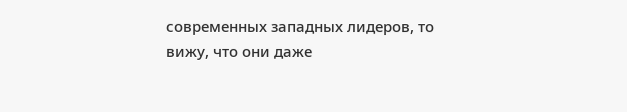современных западных лидеров, то вижу, что они даже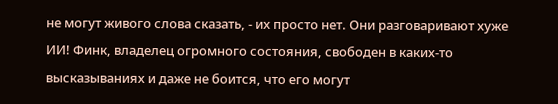не могут живого слова сказать, - их просто нет. Они разговаривают хуже ИИ! Финк, владелец огромного состояния, свободен в каких-то высказываниях и даже не боится, что его могут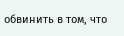обвинить в том, что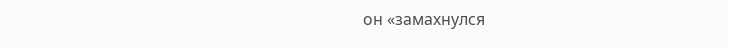он «замахнулся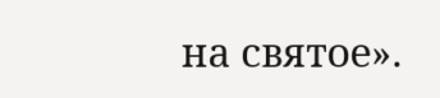на святое».